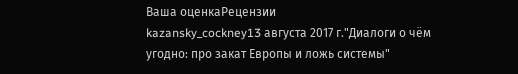Ваша оценкаРецензии
kazansky_cockney13 августа 2017 г."Диалоги о чём угодно: про закат Европы и ложь системы"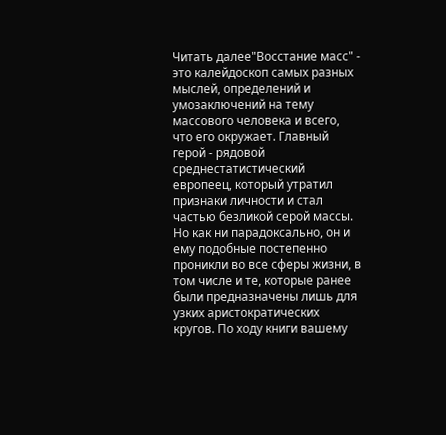Читать далее"Восстание масс" - это калейдоскоп самых разных мыслей, определений и умозаключений на тему массового человека и всего, что его окружает. Главный герой - рядовой среднестатистический европеец, который утратил признаки личности и стал частью безликой серой массы. Но как ни парадоксально, он и ему подобные постепенно проникли во все сферы жизни, в том числе и те, которые ранее были предназначены лишь для узких аристократических кругов. По ходу книги вашему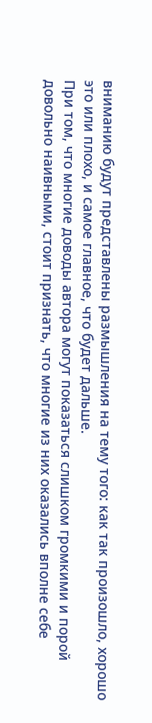вниманию будут представлены размышления на тему того: как так произошло, хорошо это или плохо, и самое главное, что будет дальше.
При том, что многие доводы автора могут показаться слишком громкими и порой довольно наивными, стоит признать, что многие из них оказались вполне себе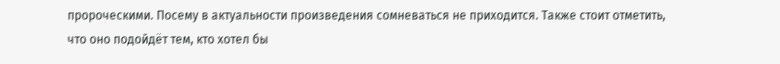пророческими. Посему в актуальности произведения сомневаться не приходится. Также стоит отметить, что оно подойдёт тем, кто хотел бы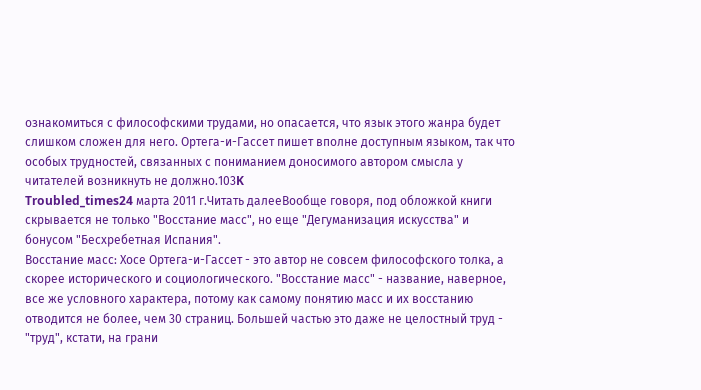ознакомиться с философскими трудами, но опасается, что язык этого жанра будет слишком сложен для него. Ортега-и-Гассет пишет вполне доступным языком, так что особых трудностей, связанных с пониманием доносимого автором смысла у читателей возникнуть не должно.103K
Troubled_times24 марта 2011 г.Читать далееВообще говоря, под обложкой книги скрывается не только "Восстание масс", но еще "Дегуманизация искусства" и бонусом "Бесхребетная Испания".
Восстание масс: Хосе Ортега-и-Гассет - это автор не совсем философского толка, а скорее исторического и социологического. "Восстание масс" - название, наверное, все же условного характера, потому как самому понятию масс и их восстанию отводится не более, чем 30 страниц. Большей частью это даже не целостный труд - "труд", кстати, на грани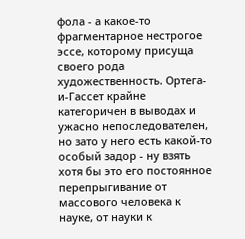фола - а какое-то фрагментарное нестрогое эссе, которому присуща своего рода художественность. Ортега-и-Гассет крайне категоричен в выводах и ужасно непоследователен, но зато у него есть какой-то особый задор - ну взять хотя бы это его постоянное перепрыгивание от массового человека к науке, от науки к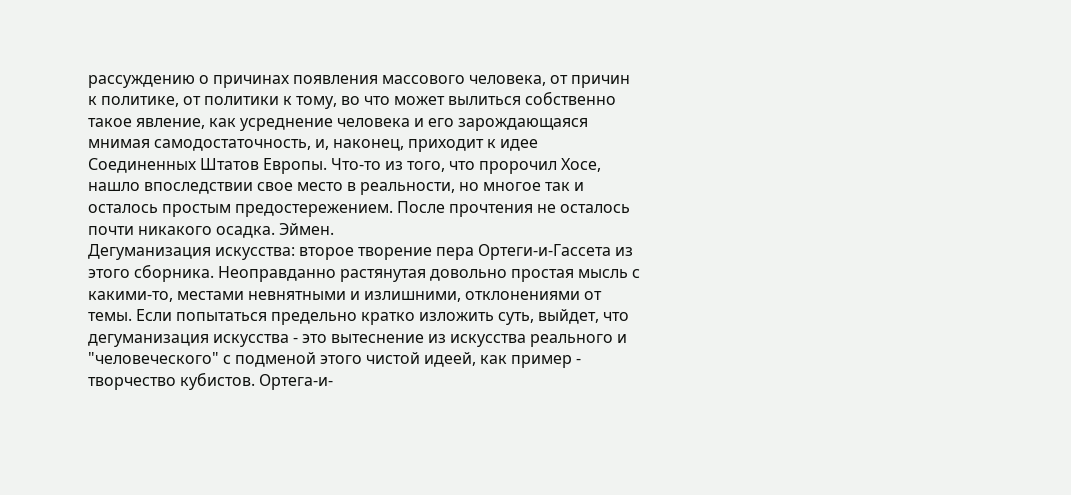рассуждению о причинах появления массового человека, от причин к политике, от политики к тому, во что может вылиться собственно такое явление, как усреднение человека и его зарождающаяся мнимая самодостаточность, и, наконец, приходит к идее Соединенных Штатов Европы. Что-то из того, что пророчил Хосе, нашло впоследствии свое место в реальности, но многое так и осталось простым предостережением. После прочтения не осталось почти никакого осадка. Эймен.
Дегуманизация искусства: второе творение пера Ортеги-и-Гассета из этого сборника. Неоправданно растянутая довольно простая мысль с какими-то, местами невнятными и излишними, отклонениями от темы. Если попытаться предельно кратко изложить суть, выйдет, что дегуманизация искусства - это вытеснение из искусства реального и "человеческого" с подменой этого чистой идеей, как пример - творчество кубистов. Ортега-и-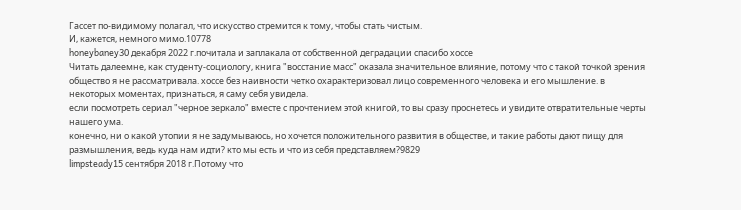Гассет по-видимому полагал, что искусство стремится к тому, чтобы стать чистым.
И, кажется, немного мимо.10778
honeybaney30 декабря 2022 г.почитала и заплакала от собственной деградации спасибо хоссе
Читать далеемне, как студенту-социологу, книга "восстание масс" оказала значительное влияние, потому что с такой точкой зрения общество я не рассматривала. хоссе без наивности четко охарактеризовал лицо современного человека и его мышление. в некоторых моментах, признаться, я саму себя увидела.
если посмотреть сериал "черное зеркало" вместе с прочтением этой книгой, то вы сразу проснетесь и увидите отвратительные черты нашего ума.
конечно, ни о какой утопии я не задумываюсь, но хочется положительного развития в обществе, и такие работы дают пищу для размышления, ведь куда нам идти? кто мы есть и что из себя представляем?9829
limpsteady15 сентября 2018 г.Потому что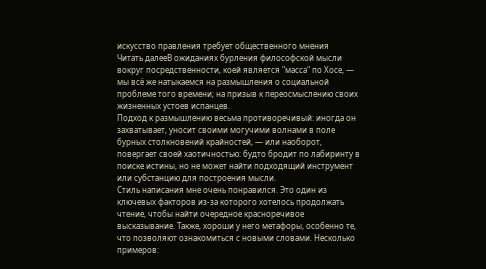искусство правления требует общественного мнения
Читать далееВ ожиданиях бурления философской мысли вокруг посредственности, коей является "масса" по Хосе, — мы всё же натыкаемся на размышления о социальной проблеме того времени; на призыв к переосмыслению своих жизненных устоев испанцев.
Подход к размышлению весьма противоречивый: иногда он захватывает, уносит своими могучими волнами в поле бурных столкновений крайностей, — или наоборот, повергает своей хаотичностью: будто бродит по лабиринту в поиске истины, но не может найти подходящий инструмент или субстанцию для построения мысли.
Стиль написания мне очень понравился. Это один из ключевых факторов из-за которого хотелось продолжать чтение, чтобы найти очередное красноречивое высказывание. Также, хороши у него метафоры, особенно те, что позволяют ознакомиться с новыми словами. Несколько примеров: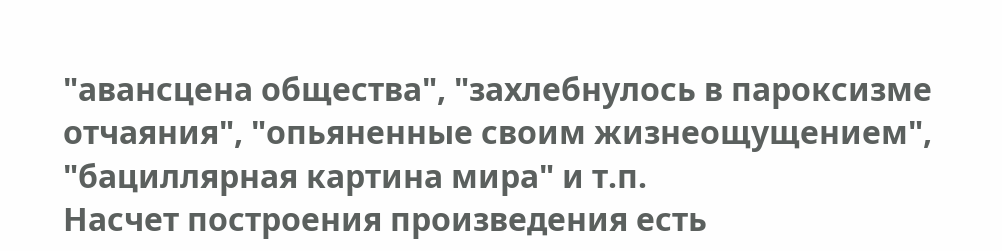"авансцена общества", "захлебнулось в пароксизме отчаяния", "опьяненные своим жизнеощущением", "бациллярная картина мира" и т.п.
Насчет построения произведения есть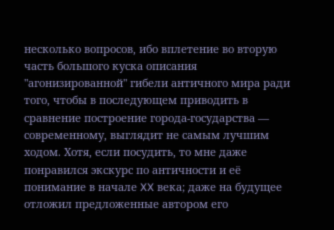несколько вопросов, ибо вплетение во вторую часть большого куска описания "агонизированной" гибели античного мира ради того, чтобы в последующем приводить в сравнение построение города-государства — современному, выглядит не самым лучшим ходом. Хотя, если посудить, то мне даже понравился экскурс по античности и её понимание в начале XX века; даже на будущее отложил предложенные автором его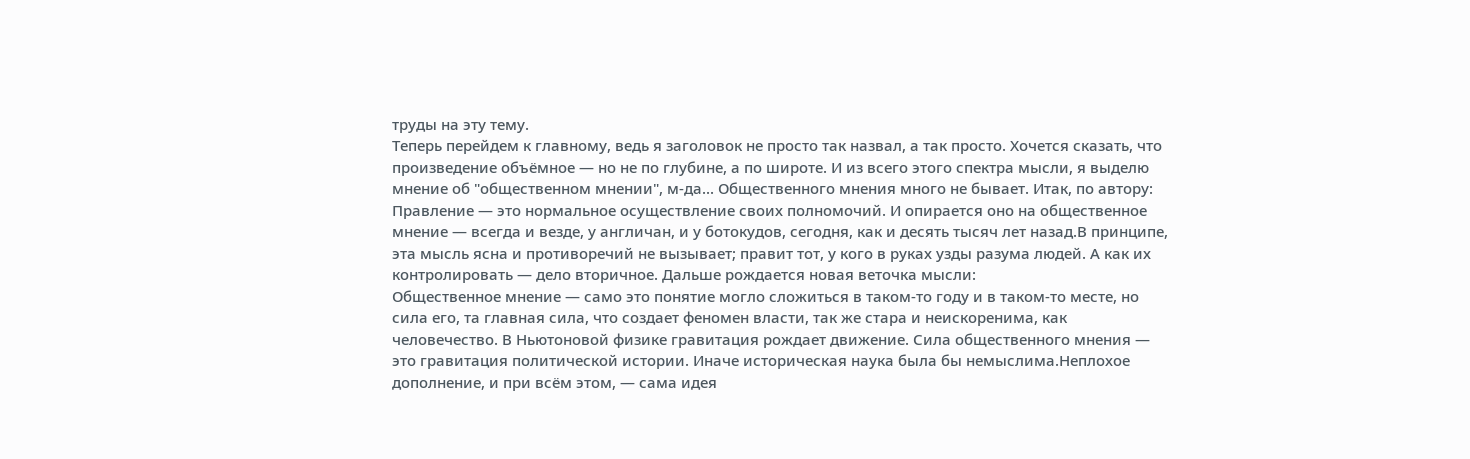труды на эту тему.
Теперь перейдем к главному, ведь я заголовок не просто так назвал, а так просто. Хочется сказать, что произведение объёмное — но не по глубине, а по широте. И из всего этого спектра мысли, я выделю мнение об "общественном мнении", м-да... Общественного мнения много не бывает. Итак, по автору:
Правление — это нормальное осуществление своих полномочий. И опирается оно на общественное мнение — всегда и везде, у англичан, и у ботокудов, сегодня, как и десять тысяч лет назад.В принципе, эта мысль ясна и противоречий не вызывает; правит тот, у кого в руках узды разума людей. А как их контролировать — дело вторичное. Дальше рождается новая веточка мысли:
Общественное мнение — само это понятие могло сложиться в таком-то году и в таком-то месте, но сила его, та главная сила, что создает феномен власти, так же стара и неискоренима, как человечество. В Ньютоновой физике гравитация рождает движение. Сила общественного мнения — это гравитация политической истории. Иначе историческая наука была бы немыслима.Неплохое дополнение, и при всём этом, — сама идея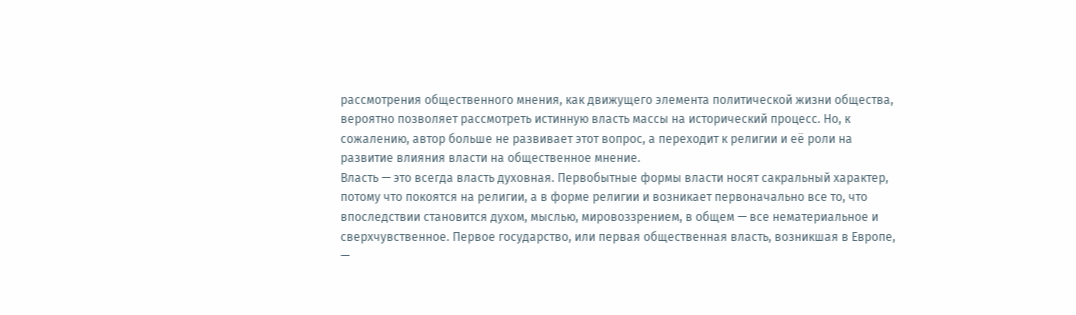рассмотрения общественного мнения, как движущего элемента политической жизни общества, вероятно позволяет рассмотреть истинную власть массы на исторический процесс. Но, к сожалению, автор больше не развивает этот вопрос, а переходит к религии и её роли на развитие влияния власти на общественное мнение.
Власть — это всегда власть духовная. Первобытные формы власти носят сакральный характер, потому что покоятся на религии, а в форме религии и возникает первоначально все то, что впоследствии становится духом, мыслью, мировоззрением, в общем — все нематериальное и сверхчувственное. Первое государство, или первая общественная власть, возникшая в Европе, —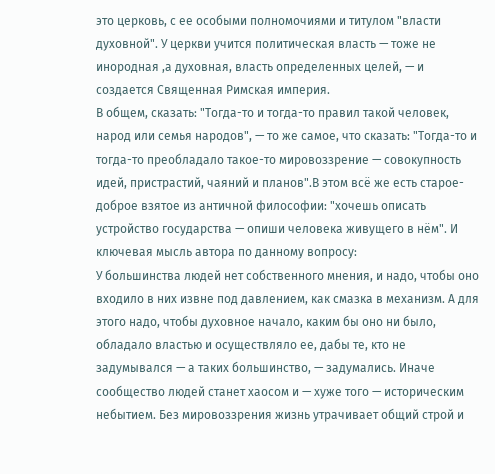это церковь, с ее особыми полномочиями и титулом "власти духовной". У церкви учится политическая власть — тоже не инородная ,а духовная, власть определенных целей, — и создается Священная Римская империя.
В общем, сказать: "Тогда-то и тогда-то правил такой человек, народ или семья народов", — то же самое, что сказать: "Тогда-то и тогда-то преобладало такое-то мировоззрение — совокупность идей, пристрастий, чаяний и планов".В этом всё же есть старое-доброе взятое из античной философии: "хочешь описать устройство государства — опиши человека живущего в нём". И ключевая мысль автора по данному вопросу:
У большинства людей нет собственного мнения, и надо, чтобы оно входило в них извне под давлением, как смазка в механизм. А для этого надо, чтобы духовное начало, каким бы оно ни было, обладало властью и осуществляло ее, дабы те, кто не задумывался — а таких большинство, — задумались. Иначе сообщество людей станет хаосом и — хуже того — историческим небытием. Без мировоззрения жизнь утрачивает общий строй и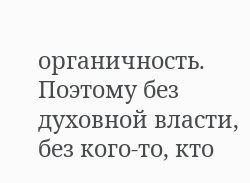органичность. Поэтому без духовной власти, без кого-то, кто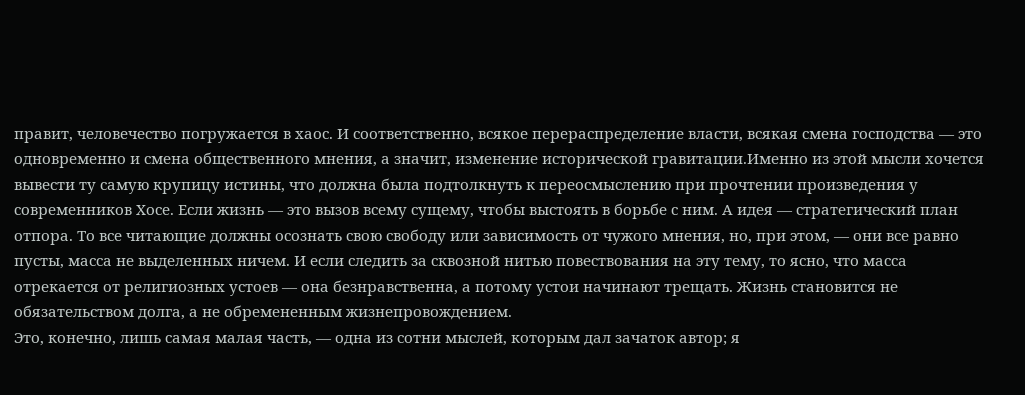правит, человечество погружается в хаос. И соответственно, всякое перераспределение власти, всякая смена господства — это одновременно и смена общественного мнения, а значит, изменение исторической гравитации.Именно из этой мысли хочется вывести ту самую крупицу истины, что должна была подтолкнуть к переосмыслению при прочтении произведения у современников Хосе. Если жизнь — это вызов всему сущему, чтобы выстоять в борьбе с ним. А идея — стратегический план отпора. То все читающие должны осознать свою свободу или зависимость от чужого мнения, но, при этом, — они все равно пусты, масса не выделенных ничем. И если следить за сквозной нитью повествования на эту тему, то ясно, что масса отрекается от религиозных устоев — она безнравственна, а потому устои начинают трещать. Жизнь становится не обязательством долга, а не обремененным жизнепровождением.
Это, конечно, лишь самая малая часть, — одна из сотни мыслей, которым дал зачаток автор; я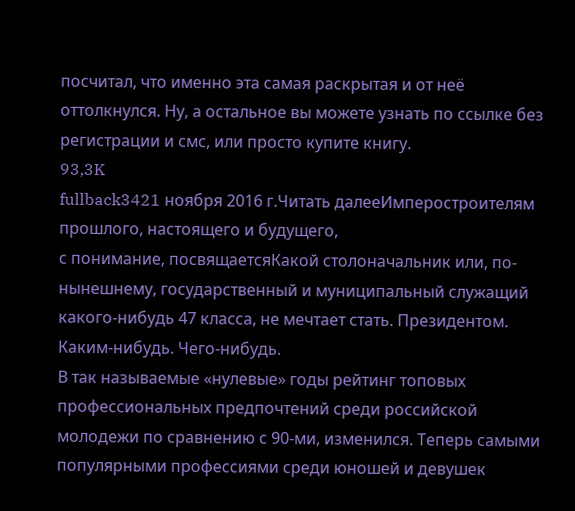посчитал, что именно эта самая раскрытая и от неё оттолкнулся. Ну, а остальное вы можете узнать по ссылке без регистрации и смс, или просто купите книгу.
93,3K
fullback3421 ноября 2016 г.Читать далееИмперостроителям прошлого, настоящего и будущего,
с понимание, посвящаетсяКакой столоначальник или, по-нынешнему, государственный и муниципальный служащий какого-нибудь 47 класса, не мечтает стать. Президентом. Каким-нибудь. Чего-нибудь.
В так называемые «нулевые» годы рейтинг топовых профессиональных предпочтений среди российской молодежи по сравнению с 90-ми, изменился. Теперь самыми популярными профессиями среди юношей и девушек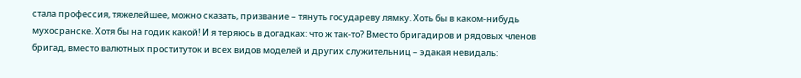стала профессия, тяжелейшее, можно сказать, призвание – тянуть государеву лямку. Хоть бы в каком-нибудь мухосранске. Хотя бы на годик какой! И я теряюсь в догадках: что ж так-то? Вместо бригадиров и рядовых членов бригад, вместо валютных проституток и всех видов моделей и других служительниц – эдакая невидаль: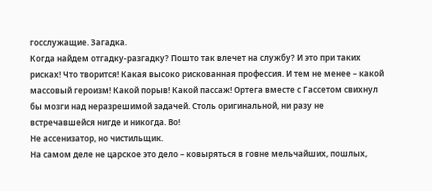госслужащие. Загадка.
Когда найдем отгадку-разгадку? Пошто так влечет на службу? И это при таких рисках! Что творится! Какая высоко рискованная профессия. И тем не менее – какой массовый героизм! Какой порыв! Какой пассаж! Ортега вместе с Гассетом свихнул бы мозги над неразрешимой задачей. Столь оригинальной, ни разу не встречавшейся нигде и никогда. Во!
Не ассенизатор, но чистильщик.
На самом деле не царское это дело – ковыряться в говне мельчайших, пошлых,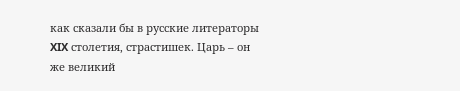как сказали бы в русские литераторы XIX столетия, страстишек. Царь – он же великий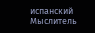испанский Мыслитель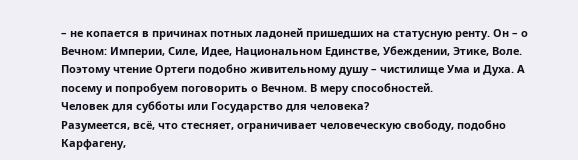– не копается в причинах потных ладоней пришедших на статусную ренту. Он – о Вечном: Империи, Силе, Идее, Национальном Единстве, Убеждении, Этике, Воле. Поэтому чтение Ортеги подобно живительному душу – чистилище Ума и Духа. А посему и попробуем поговорить о Вечном. В меру способностей.
Человек для субботы или Государство для человека?
Разумеется, всё, что стесняет, ограничивает человеческую свободу, подобно Карфагену,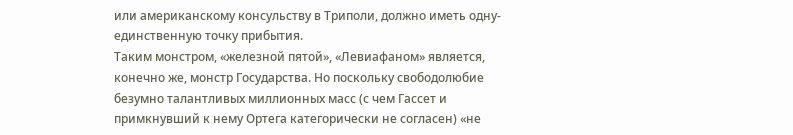или американскому консульству в Триполи, должно иметь одну-единственную точку прибытия.
Таким монстром, «железной пятой», «Левиафаном» является, конечно же, монстр Государства. Но поскольку свободолюбие безумно талантливых миллионных масс (с чем Гассет и примкнувший к нему Ортега категорически не согласен) «не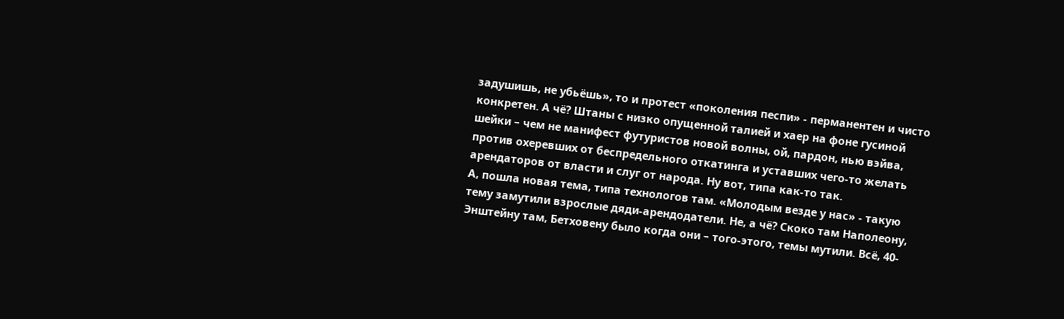задушишь, не убьёшь», то и протест «поколения песпи» - перманентен и чисто конкретен. А чё? Штаны с низко опущенной талией и хаер на фоне гусиной шейки – чем не манифест футуристов новой волны, ой, пардон, нью вэйва, против охеревших от беспредельного откатинга и уставших чего-то желать арендаторов от власти и слуг от народа. Ну вот, типа как-то так.
А, пошла новая тема, типа технологов там. «Молодым везде у нас» - такую тему замутили взрослые дяди-арендодатели. Не, а чё? Скоко там Наполеону, Энштейну там, Бетховену было когда они – того-этого, темы мутили. Всё, 40-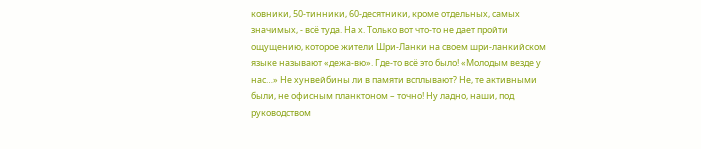ковники, 50-тинники, 60-десятники, кроме отдельных, самых значимых, - всё туда. На х. Только вот что-то не дает пройти ощущению, которое жители Шри-Ланки на своем шри-ланкийском языке называют «дежа-вю». Где-то всё это было! «Молодым везде у нас…» Не хунвейбины ли в памяти всплывают? Не, те активными были, не офисным планктоном – точно! Ну ладно, наши, под руководством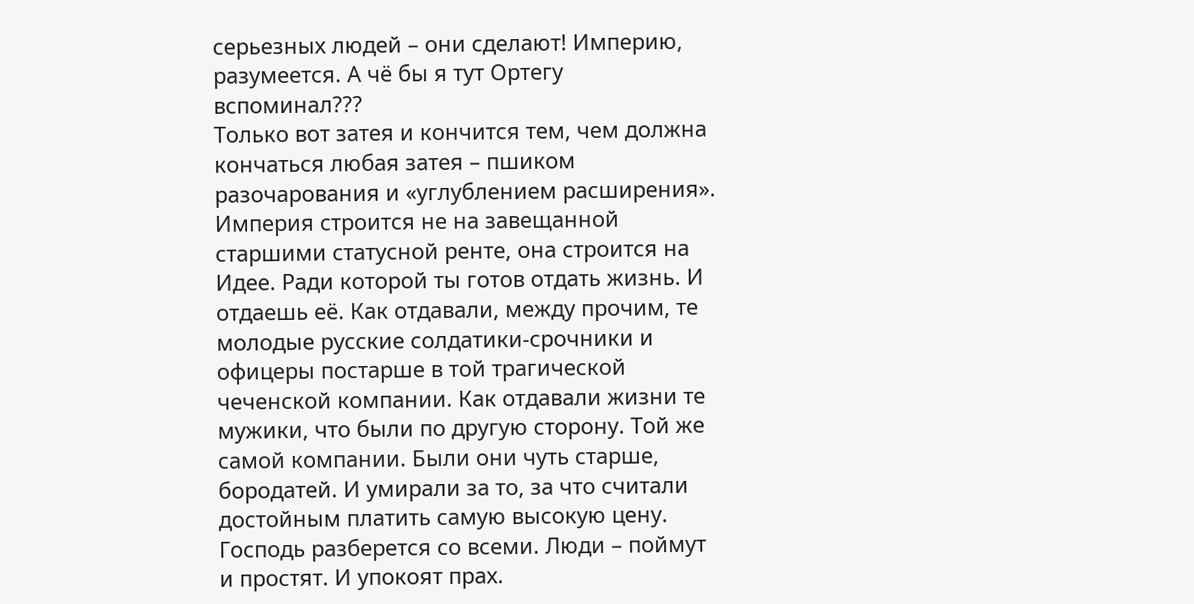серьезных людей – они сделают! Империю, разумеется. А чё бы я тут Ортегу вспоминал???
Только вот затея и кончится тем, чем должна кончаться любая затея – пшиком разочарования и «углублением расширения». Империя строится не на завещанной старшими статусной ренте, она строится на Идее. Ради которой ты готов отдать жизнь. И отдаешь её. Как отдавали, между прочим, те молодые русские солдатики-срочники и офицеры постарше в той трагической чеченской компании. Как отдавали жизни те мужики, что были по другую сторону. Той же самой компании. Были они чуть старше, бородатей. И умирали за то, за что считали достойным платить самую высокую цену. Господь разберется со всеми. Люди – поймут и простят. И упокоят прах.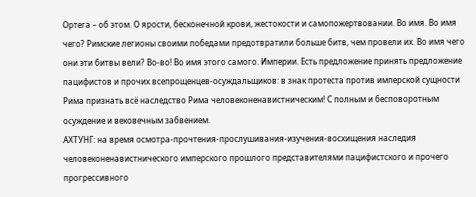Ортега – об этом. О ярости, бесконечной крови, жестокости и самопожертвовании. Во имя. Во имя чего? Римские легионы своими победами предотвратили больше битв, чем провели их. Во имя чего они эти битвы вели? Во-во! Во имя этого самого. Империи. Есть предложение принять предложение пацифистов и прочих всепрощенцев-осуждальщиков: в знак протеста против имперской сущности Рима признать всё наследство Рима человеконенавистническим! С полным и бесповоротным осуждение и вековечным забвением.
АХТУНГ: на время осмотра-прочтения-прослушивания-изучения-восхищения наследия человеконенавистнического имперского прошлого представителями пацифистского и прочего прогрессивного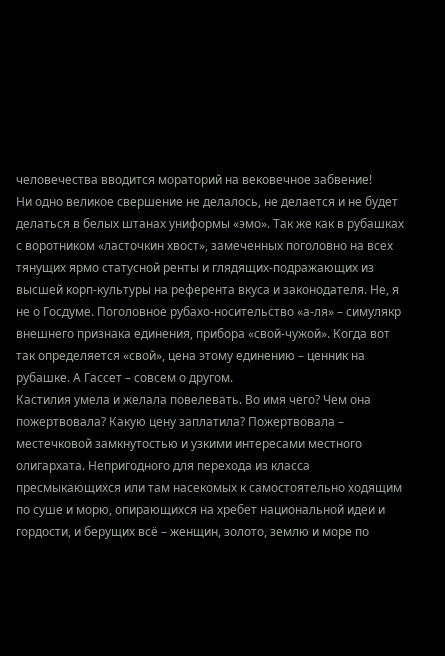человечества вводится мораторий на вековечное забвение!
Ни одно великое свершение не делалось, не делается и не будет делаться в белых штанах униформы «эмо». Так же как в рубашках с воротником «ласточкин хвост», замеченных поголовно на всех тянущих ярмо статусной ренты и глядящих-подражающих из высшей корп-культуры на референта вкуса и законодателя. Не, я не о Госдуме. Поголовное рубахо-носительство «а-ля» – симулякр внешнего признака единения, прибора «свой-чужой». Когда вот так определяется «свой», цена этому единению – ценник на рубашке. А Гассет – совсем о другом.
Кастилия умела и желала повелевать. Во имя чего? Чем она пожертвовала? Какую цену заплатила? Пожертвовала – местечковой замкнутостью и узкими интересами местного олигархата. Непригодного для перехода из класса пресмыкающихся или там насекомых к самостоятельно ходящим по суше и морю, опирающихся на хребет национальной идеи и гордости, и берущих всё – женщин, золото, землю и море по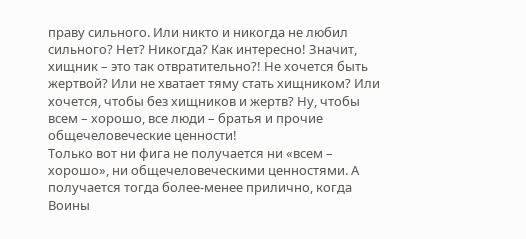праву сильного. Или никто и никогда не любил сильного? Нет? Никогда? Как интересно! Значит, хищник – это так отвратительно?! Не хочется быть жертвой? Или не хватает тяму стать хищником? Или хочется, чтобы без хищников и жертв? Ну, чтобы всем – хорошо, все люди – братья и прочие общечеловеческие ценности!
Только вот ни фига не получается ни «всем – хорошо», ни общечеловеческими ценностями. А получается тогда более-менее прилично, когда Воины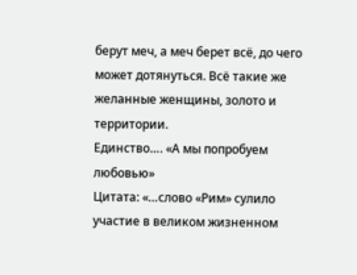берут меч, а меч берет всё, до чего может дотянуться. Всё такие же желанные женщины, золото и территории.
Единство…. «А мы попробуем любовью»
Цитата: «…слово «Рим» сулило участие в великом жизненном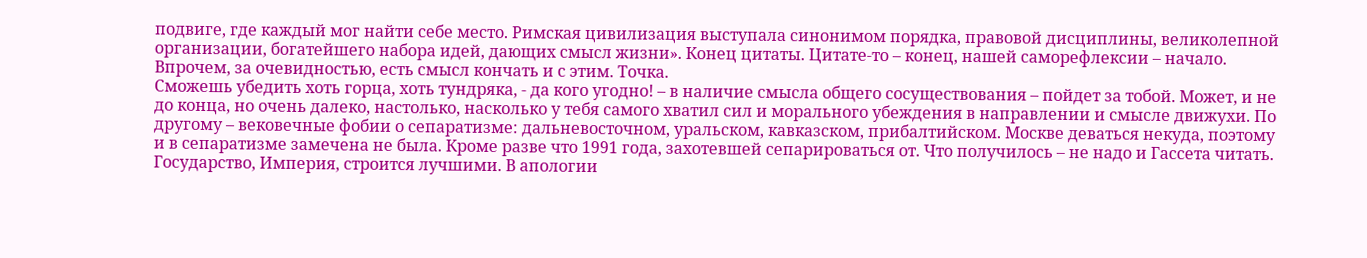подвиге, где каждый мог найти себе место. Римская цивилизация выступала синонимом порядка, правовой дисциплины, великолепной организации, богатейшего набора идей, дающих смысл жизни». Конец цитаты. Цитате-то – конец, нашей саморефлексии – начало. Впрочем, за очевидностью, есть смысл кончать и с этим. Точка.
Сможешь убедить хоть горца, хоть тундряка, - да кого угодно! – в наличие смысла общего сосуществования – пойдет за тобой. Может, и не до конца, но очень далеко, настолько, насколько у тебя самого хватил сил и морального убеждения в направлении и смысле движухи. По другому – вековечные фобии о сепаратизме: дальневосточном, уральском, кавказском, прибалтийском. Москве деваться некуда, поэтому и в сепаратизме замечена не была. Кроме разве что 1991 года, захотевшей сепарироваться от. Что получилось – не надо и Гассета читать.
Государство, Империя, строится лучшими. В апологии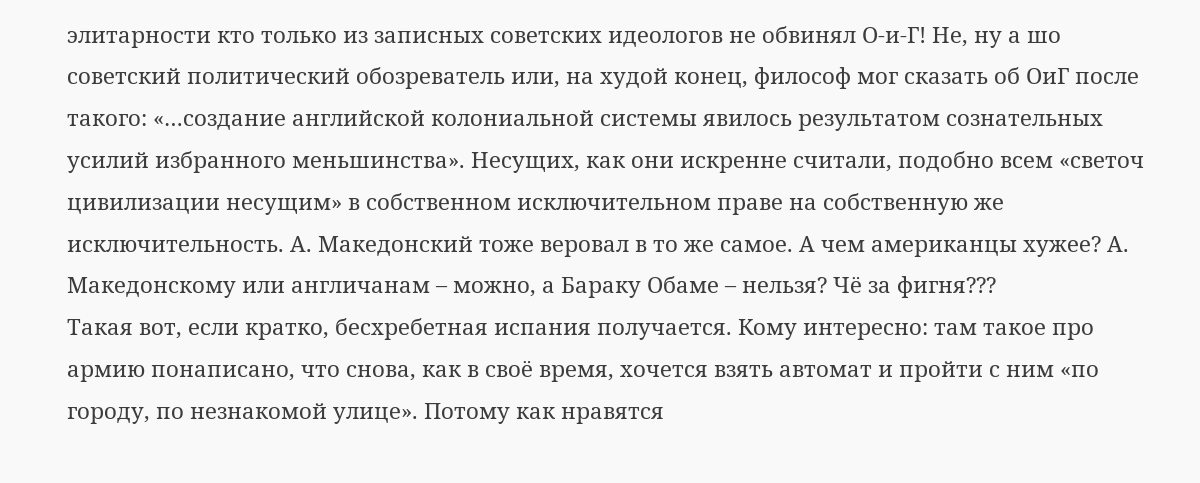элитарности кто только из записных советских идеологов не обвинял О-и-Г! Не, ну а шо советский политический обозреватель или, на худой конец, философ мог сказать об ОиГ после такого: «…создание английской колониальной системы явилось результатом сознательных усилий избранного меньшинства». Несущих, как они искренне считали, подобно всем «светоч цивилизации несущим» в собственном исключительном праве на собственную же исключительность. А. Македонский тоже веровал в то же самое. А чем американцы хужее? А. Македонскому или англичанам – можно, а Бараку Обаме – нельзя? Чё за фигня???
Такая вот, если кратко, бесхребетная испания получается. Кому интересно: там такое про армию понаписано, что снова, как в своё время, хочется взять автомат и пройти с ним «по городу, по незнакомой улице». Потому как нравятся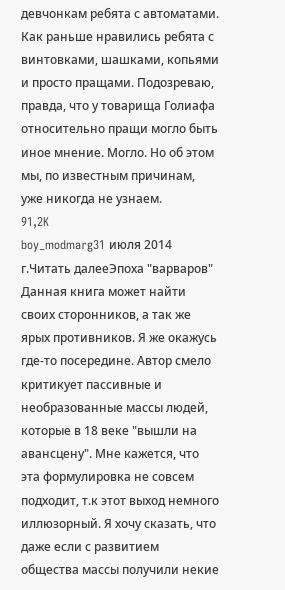девчонкам ребята с автоматами. Как раньше нравились ребята с винтовками, шашками, копьями и просто пращами. Подозреваю, правда, что у товарища Голиафа относительно пращи могло быть иное мнение. Могло. Но об этом мы, по известным причинам, уже никогда не узнаем.
91,2K
boy_modmarg31 июля 2014 г.Читать далееЭпоха "варваров"
Данная книга может найти своих сторонников, а так же ярых противников. Я же окажусь где-то посередине. Автор смело критикует пассивные и необразованные массы людей, которые в 18 веке "вышли на авансцену". Мне кажется, что эта формулировка не совсем подходит, т.к этот выход немного иллюзорный. Я хочу сказать, что даже если с развитием общества массы получили некие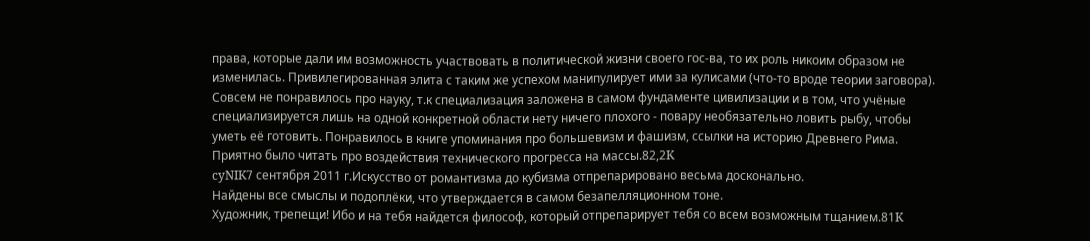права, которые дали им возможность участвовать в политической жизни своего гос-ва, то их роль никоим образом не изменилась. Привилегированная элита с таким же успехом манипулирует ими за кулисами (что-то вроде теории заговора). Совсем не понравилось про науку, т.к специализация заложена в самом фундаменте цивилизации и в том, что учёные специализируется лишь на одной конкретной области нету ничего плохого - повару необязательно ловить рыбу, чтобы уметь её готовить. Понравилось в книге упоминания про большевизм и фашизм, ссылки на историю Древнего Рима. Приятно было читать про воздействия технического прогресса на массы.82,2K
cyNIK7 сентября 2011 г.Искусство от романтизма до кубизма отпрепарировано весьма досконально.
Найдены все смыслы и подоплёки, что утверждается в самом безапелляционном тоне.
Художник, трепещи! Ибо и на тебя найдется философ, который отпрепарирует тебя со всем возможным тщанием.81K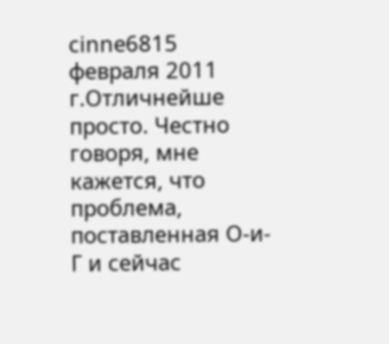cinne6815 февраля 2011 г.Отличнейше просто. Честно говоря, мне кажется, что проблема, поставленная О-и-Г и сейчас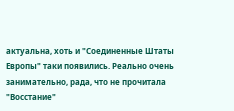актуальна, хоть и "Соединенные Штаты Европы" таки появились. Реально очень занимательно, рада, что не прочитала "Восстание"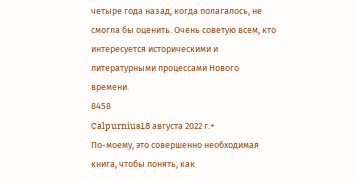четыре года назад, когда полагалось, не смогла бы оценить. Очень советую всем, кто интересуется историческими и литературными процессами Нового времени.
8458
Calpurnius18 августа 2022 г.+
По-моему, это совершенно необходимая книга, чтобы понять, как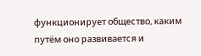функционирует общество, каким путём оно развивается и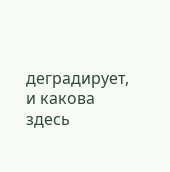деградирует, и какова здесь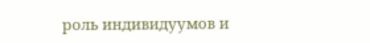роль индивидуумов и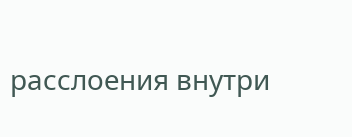расслоения внутри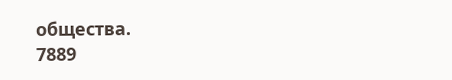общества.
7889